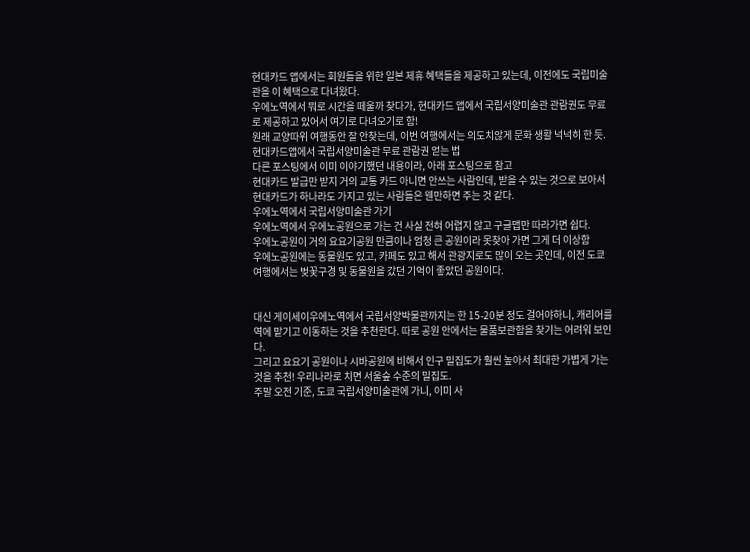현대카드 앱에서는 회원들을 위한 일본 제휴 혜택들을 제공하고 있는데, 이전에도 국립미술관을 이 혜택으로 다녀왔다.
우에노역에서 뭐로 시간을 떼울까 찾다가, 현대카드 앱에서 국립서양미술관 관람권도 무료로 제공하고 있어서 여기로 다녀오기로 함!
원래 교양따위 여행동안 잘 안찾는데, 이번 여행에서는 의도치않게 문화 생활 넉넉히 한 듯.
현대카드앱에서 국립서양미술관 무료 관람권 얻는 법
다른 포스팅에서 이미 이야기했던 내용이라, 아래 포스팅으로 참고
현대카드 발급만 받지 거의 교통 카드 아니면 안쓰는 사람인데, 받을 수 있는 것으로 보아서 현대카드가 하나라도 가지고 있는 사람들은 웬만하면 주는 것 같다.
우에노역에서 국립서양미술관 가기
우에노역에서 우에노공원으로 가는 건 사실 전혀 어렵지 않고 구글맵만 따라가면 쉽다.
우에노공원이 거의 요요기공원 만큼이나 엄청 큰 공원이라 못찾아 가면 그게 더 이상함
우에노공원에는 동물원도 있고, 카페도 있고 해서 관광지로도 많이 오는 곳인데, 이전 도쿄 여행에서는 벚꽃구경 및 동물원을 갔던 기억이 좋았던 공원이다.


대신 게이세이우에노역에서 국립서양박물관까지는 한 15-20분 정도 걸어야하니, 캐리어를 역에 맡기고 이동하는 것을 추천한다. 따로 공원 안에서는 물품보관함을 찾기는 어려워 보인다.
그리고 요요기 공원이나 시바공원에 비해서 인구 밀집도가 훨씬 높아서 최대한 가볍게 가는 것을 추천! 우리나라로 치면 서울숲 수준의 밀집도.
주말 오전 기준, 도쿄 국립서양미술관에 가니, 이미 사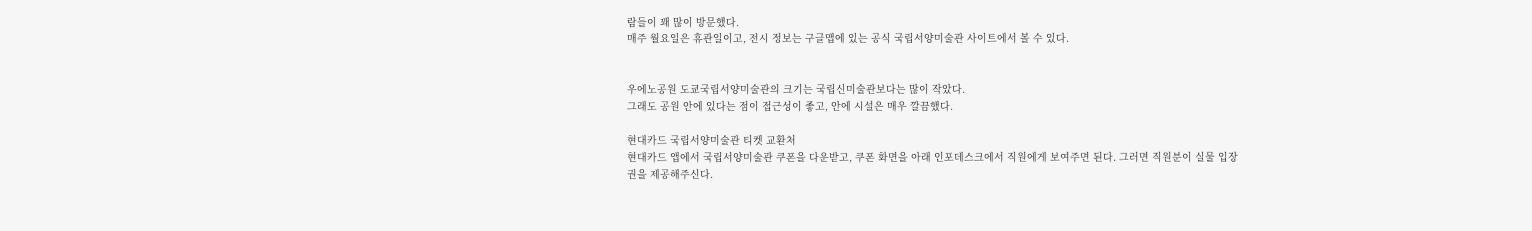람들이 꽤 많이 방문했다.
매주 월요일은 휴관일이고, 전시 정보는 구글맵에 있는 공식 국립서양미술관 사이트에서 볼 수 있다.


우에노공원 도쿄국립서양미술관의 크기는 국립신미술관보다는 많이 작았다.
그래도 공원 안에 있다는 점이 접근성이 좋고, 안에 시설은 매우 깔끔했다.

현대카드 국립서양미술관 티켓 교환처
현대카드 앱에서 국립서양미술관 쿠폰을 다운받고, 쿠폰 화면을 아래 인포데스크에서 직원에게 보여주면 된다. 그러면 직원분이 실물 입장권을 제공해주신다.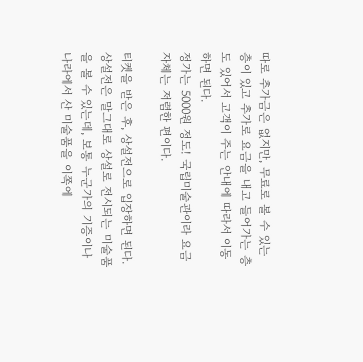따로 추가금은 없지만, 무료로 볼 수 있는 층이 있고 추가로 요금을 내고 들어가는 층도 있어서 고객이 주는 안내에 따라서 이동하면 된다.
정가는 5000원 정도! 국립미술관이라 요금 자체는 저렴한 편이다.

티켓을 받은 후, 상설전으로 입장하면 된다.
상설전은 말그대로 상설로 전시되는 미술품을 볼 수 있는데, 보통 누군가의 기증이나 나라에서 산 미술품을 이쪽에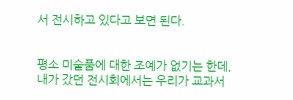서 전시하고 있다고 보면 된다.


평소 미술품에 대한 조예가 없기는 한데, 내가 갔던 전시회에서는 우리가 교과서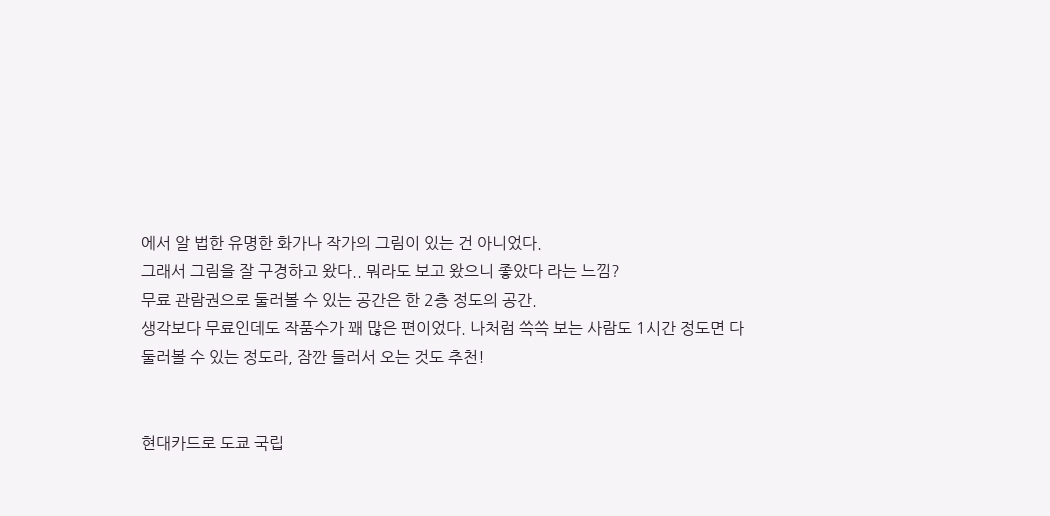에서 알 법한 유명한 화가나 작가의 그림이 있는 건 아니었다.
그래서 그림을 잘 구경하고 왔다.. 뭐라도 보고 왔으니 좋았다 라는 느낌?
무료 관람권으로 둘러볼 수 있는 공간은 한 2층 정도의 공간.
생각보다 무료인데도 작품수가 꽤 많은 편이었다. 나처럼 쓱쓱 보는 사람도 1시간 정도면 다 둘러볼 수 있는 정도라, 잠깐 들러서 오는 것도 추천!


현대카드로 도쿄 국립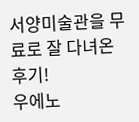서양미술관을 무료로 잘 다녀온 후기!
우에노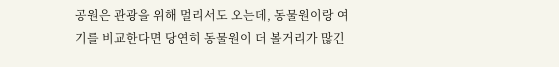공원은 관광을 위해 멀리서도 오는데, 동물원이랑 여기를 비교한다면 당연히 동물원이 더 볼거리가 많긴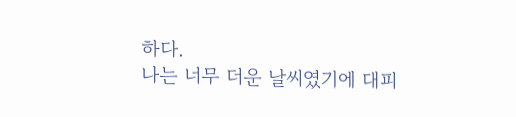하다.
나는 너무 더운 날씨였기에 대피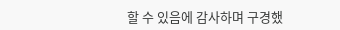할 수 있음에 감사하며 구경했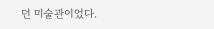던 미술관이었다.